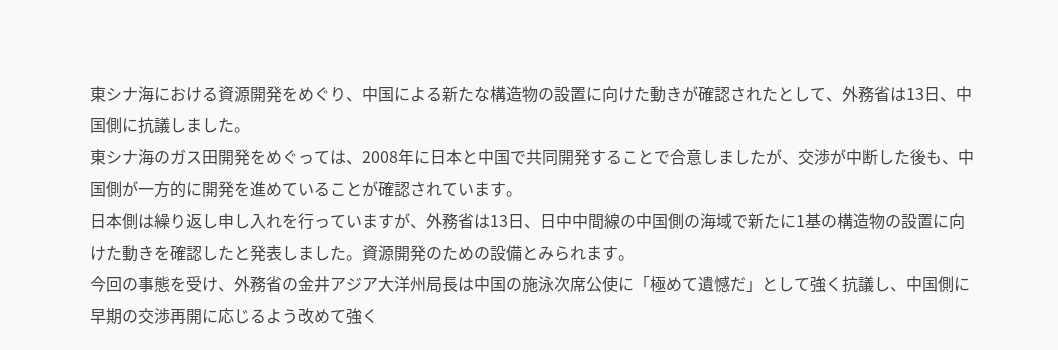東シナ海における資源開発をめぐり、中国による新たな構造物の設置に向けた動きが確認されたとして、外務省は13日、中国側に抗議しました。
東シナ海のガス田開発をめぐっては、2008年に日本と中国で共同開発することで合意しましたが、交渉が中断した後も、中国側が一方的に開発を進めていることが確認されています。
日本側は繰り返し申し入れを行っていますが、外務省は13日、日中中間線の中国側の海域で新たに1基の構造物の設置に向けた動きを確認したと発表しました。資源開発のための設備とみられます。
今回の事態を受け、外務省の金井アジア大洋州局長は中国の施泳次席公使に「極めて遺憾だ」として強く抗議し、中国側に早期の交渉再開に応じるよう改めて強く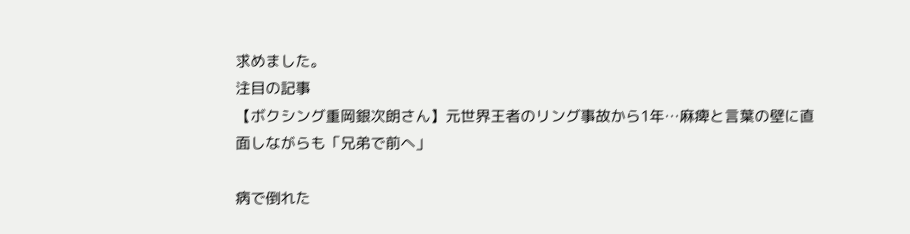求めました。
注目の記事
【ボクシング重岡銀次朗さん】元世界王者のリング事故から1年…麻痺と言葉の壁に直面しながらも「兄弟で前へ」

病で倒れた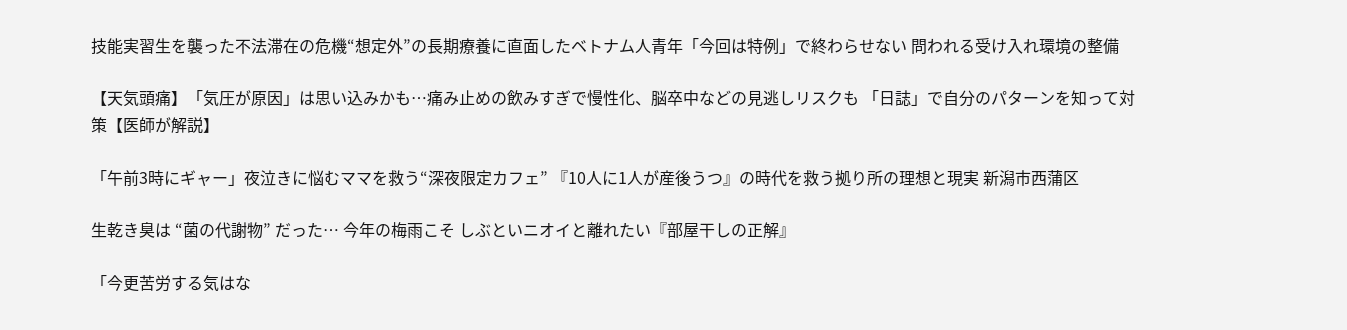技能実習生を襲った不法滞在の危機“想定外”の長期療養に直面したベトナム人青年「今回は特例」で終わらせない 問われる受け入れ環境の整備

【天気頭痛】「気圧が原因」は思い込みかも…痛み止めの飲みすぎで慢性化、脳卒中などの見逃しリスクも 「日誌」で自分のパターンを知って対策【医師が解説】

「午前3時にギャー」夜泣きに悩むママを救う“深夜限定カフェ” 『10人に1人が産後うつ』の時代を救う拠り所の理想と現実 新潟市西蒲区

生乾き臭は “菌の代謝物” だった… 今年の梅雨こそ しぶといニオイと離れたい『部屋干しの正解』

「今更苦労する気はな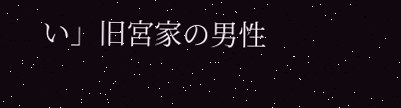い」旧宮家の男性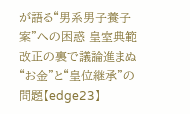が語る“男系男子養子案”への困惑 皇室典範改正の裏で議論進まぬ“お金”と“皇位継承”の問題【edge23】